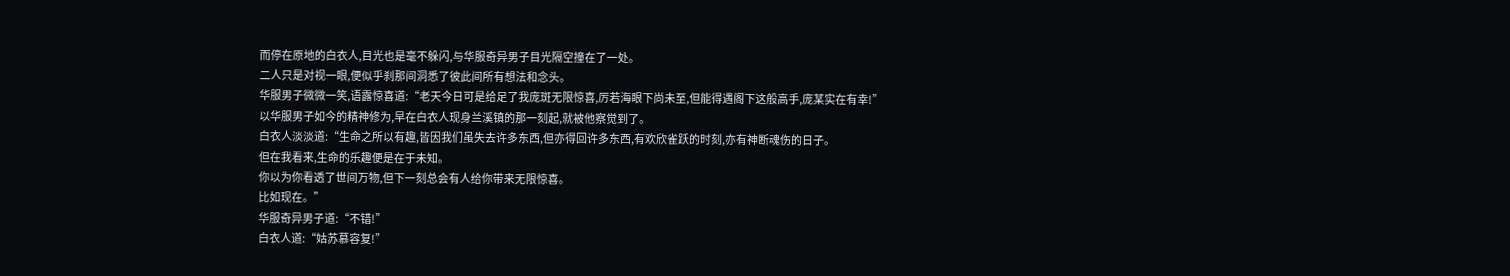而停在原地的白衣人,目光也是毫不躲闪,与华服奇异男子目光隔空撞在了一处。
二人只是对视一眼,便似乎刹那间洞悉了彼此间所有想法和念头。
华服男子微微一笑,语露惊喜道:“老天今日可是给足了我庞斑无限惊喜,厉若海眼下尚未至,但能得遇阁下这般高手,庞某实在有幸!”
以华服男子如今的精神修为,早在白衣人现身兰溪镇的那一刻起,就被他察觉到了。
白衣人淡淡道:“生命之所以有趣,皆因我们虽失去许多东西,但亦得回许多东西,有欢欣雀跃的时刻,亦有神断魂伤的日子。
但在我看来,生命的乐趣便是在于未知。
你以为你看透了世间万物,但下一刻总会有人给你带来无限惊喜。
比如现在。”
华服奇异男子道:“不错!”
白衣人道:“姑苏慕容复!”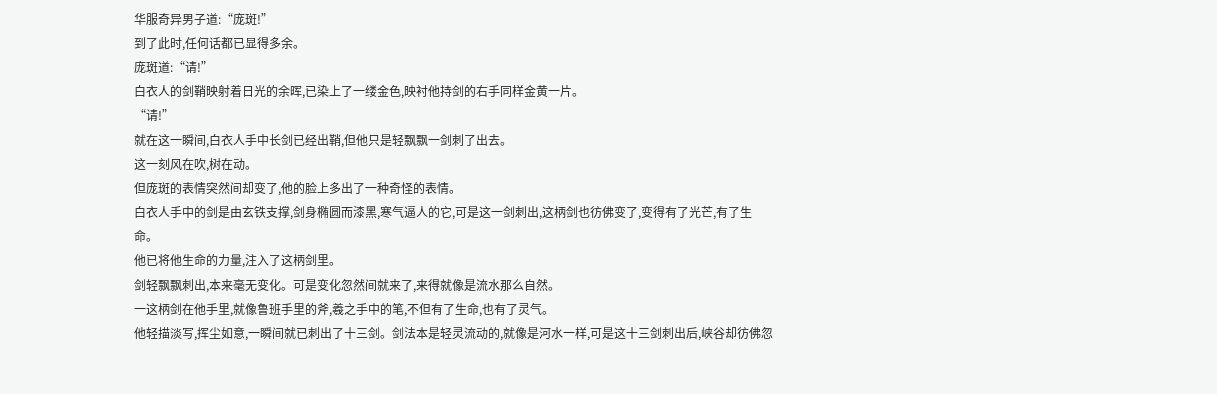华服奇异男子道:“庞斑!”
到了此时,任何话都已显得多余。
庞斑道:“请!”
白衣人的剑鞘映射着日光的余晖,已染上了一缕金色,映衬他持剑的右手同样金黄一片。
“请!”
就在这一瞬间,白衣人手中长剑已经出鞘,但他只是轻飘飘一剑刺了出去。
这一刻风在吹,树在动。
但庞斑的表情突然间却变了,他的脸上多出了一种奇怪的表情。
白衣人手中的剑是由玄铁支撑,剑身椭圆而漆黑,寒气逼人的它,可是这一剑刺出,这柄剑也彷佛变了,变得有了光芒,有了生命。
他已将他生命的力量,注入了这柄剑里。
剑轻飘飘刺出,本来毫无变化。可是变化忽然间就来了,来得就像是流水那么自然。
一这柄剑在他手里,就像鲁班手里的斧,羲之手中的笔,不但有了生命,也有了灵气。
他轻描淡写,挥尘如意,一瞬间就已刺出了十三剑。剑法本是轻灵流动的,就像是河水一样,可是这十三剑刺出后,峡谷却彷佛忽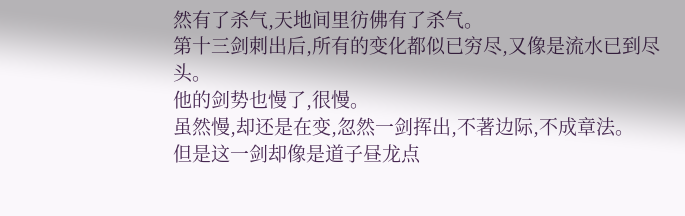然有了杀气,天地间里彷佛有了杀气。
第十三剑刺出后,所有的变化都似已穷尽,又像是流水已到尽头。
他的剑势也慢了,很慢。
虽然慢,却还是在变,忽然一剑挥出,不著边际,不成章法。
但是这一剑却像是道子昼龙点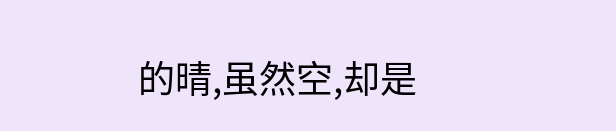的晴,虽然空,却是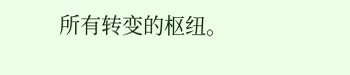所有转变的枢纽。